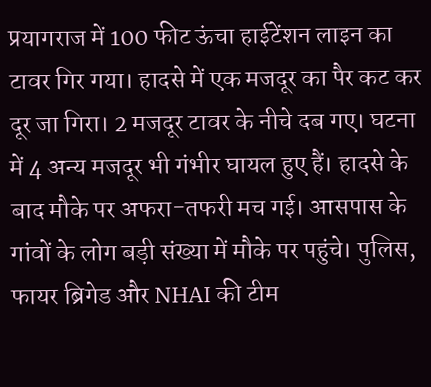प्रयागराज में 100 फीट ऊंचा हाईटेंशन लाइन का टावर गिर गया। हादसे में एक मजदूर का पैर कट कर दूर जा गिरा। 2 मजदूर टावर के नीचे दब गए। घटना में 4 अन्य मजदूर भी गंभीर घायल हुए हैं। हादसे के बाद मौके पर अफरा-तफरी मच गई। आसपास के गांवों के लोग बड़ी संख्या में मौके पर पहुंचे। पुलिस, फायर ब्रिगेड और NHAI की टीम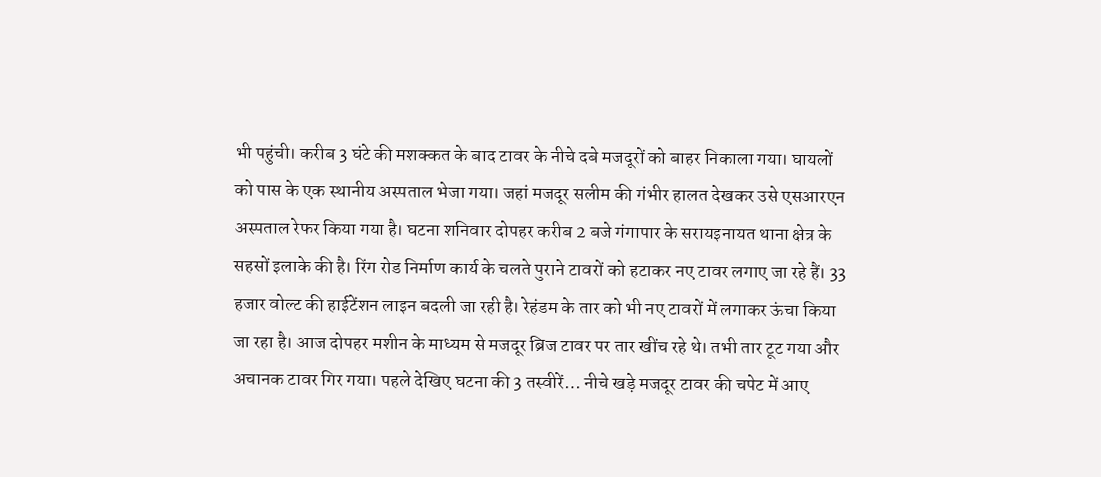भी पहुंची। करीब 3 घंटे की मशक्कत के बाद टावर के नीचे दबे मजदूरों को बाहर निकाला गया। घायलों को पास के एक स्थानीय अस्पताल भेजा गया। जहां मजदूर सलीम की गंभीर हालत देखकर उसे एसआरएन अस्पताल रेफर किया गया है। घटना शनिवार दोपहर करीब 2 बजे गंगापार के सरायइनायत थाना क्षेत्र के सहसों इलाके की है। रिंग रोड निर्माण कार्य के चलते पुराने टावरों को हटाकर नए टावर लगाए जा रहे हैं। 33 हजार वोल्ट की हाईटेंशन लाइन बदली जा रही है। रेहंडम के तार को भी नए टावरों में लगाकर ऊंचा किया जा रहा है। आज दोपहर मशीन के माध्यम से मजदूर ब्रिज टावर पर तार खींच रहे थे। तभी तार टूट गया और अचानक टावर गिर गया। पहले देखिए घटना की 3 तस्वीरें… नीचे खड़े मजदूर टावर की चपेट में आए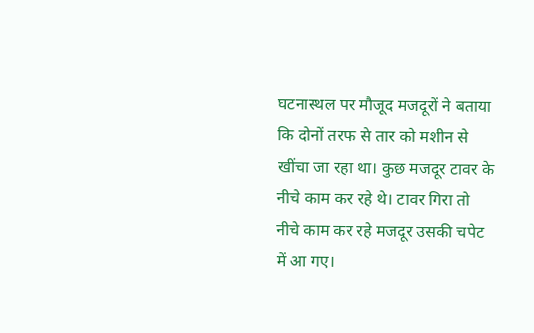घटनास्थल पर मौजूद मजदूरों ने बताया कि दोनों तरफ से तार को मशीन से खींचा जा रहा था। कुछ मजदूर टावर के नीचे काम कर रहे थे। टावर गिरा तो नीचे काम कर रहे मजदूर उसकी चपेट में आ गए।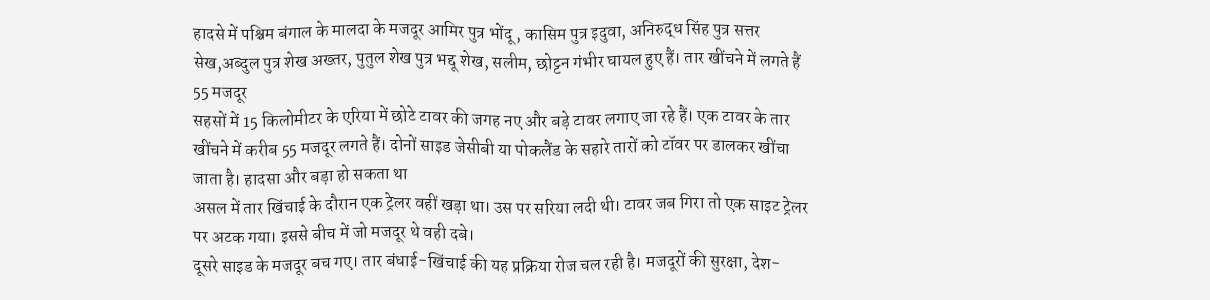हादसे में पश्चिम बंगाल के मालदा के मजदूर आमिर पुत्र भोंदू, कासिम पुत्र इदुवा, अनिरुद्ध सिंह पुत्र सत्तर सेख,अब्दुल पुत्र शेख अख्तर, पुतुल शेख पुत्र भद्दू शेख, सलीम, छोट्टन गंभीर घायल हुए हैं। तार खींचने में लगते हैं 55 मजदूर
सहसों में 15 किलोमीटर के एरिया में छोटे टावर की जगह नए और बड़े टावर लगाए जा रहे हैं। एक टावर के तार खींचने में करीब 55 मजदूर लगते हैं। दोनों साइड जेसीबी या पोकलैंड के सहारे तारों को टॉवर पर डालकर खींचा जाता है। हादसा और बड़ा हो सकता था
असल में तार खिंचाई के दौरान एक ट्रेलर वहीं खड़ा था। उस पर सरिया लदी थी। टावर जब गिरा तो एक साइट ट्रेलर पर अटक गया। इससे बीच में जो मजदूर थे वही दबे।
दूसरे साइड के मजदूर बच गए। तार बंधाई-खिंचाई की यह प्रक्रिया रोज चल रही है। मजदूरों की सुरक्षा, देश-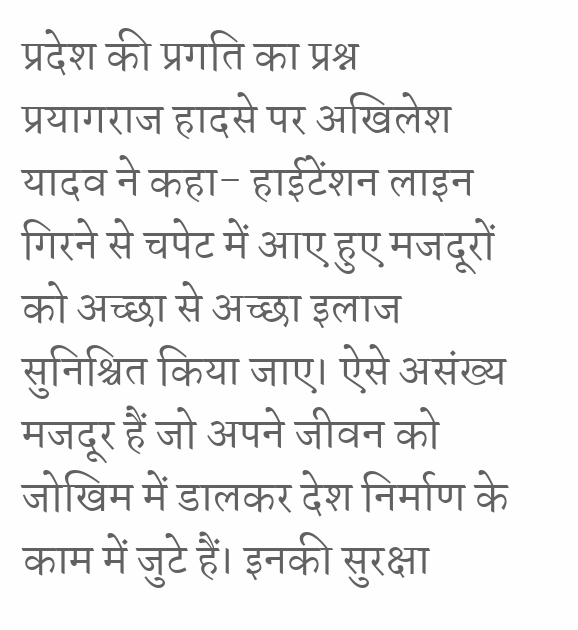प्रदेश की प्रगति का प्रश्न
प्रयागराज हादसे पर अखिलेश यादव ने कहा- हाईटेंशन लाइन गिरने से चपेट में आए हुए मजदूरों को अच्छा से अच्छा इलाज सुनिश्चित किया जाए। ऐसे असंख्य मजदूर हैं जो अपने जीवन को जोखिम में डालकर देश निर्माण के काम में जुटे हैं। इनकी सुरक्षा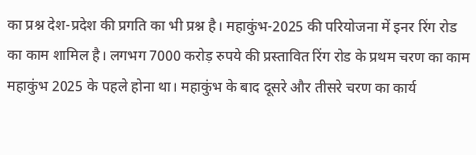का प्रश्न देश-प्रदेश की प्रगति का भी प्रश्न है। महाकुंभ-2025 की परियोजना में इनर रिंग रोड का काम शामिल है। लगभग 7000 करोड़ रुपये की प्रस्तावित रिंग रोड के प्रथम चरण का काम महाकुंभ 2025 के पहले होना था। महाकुंभ के बाद दूसरे और तीसरे चरण का कार्य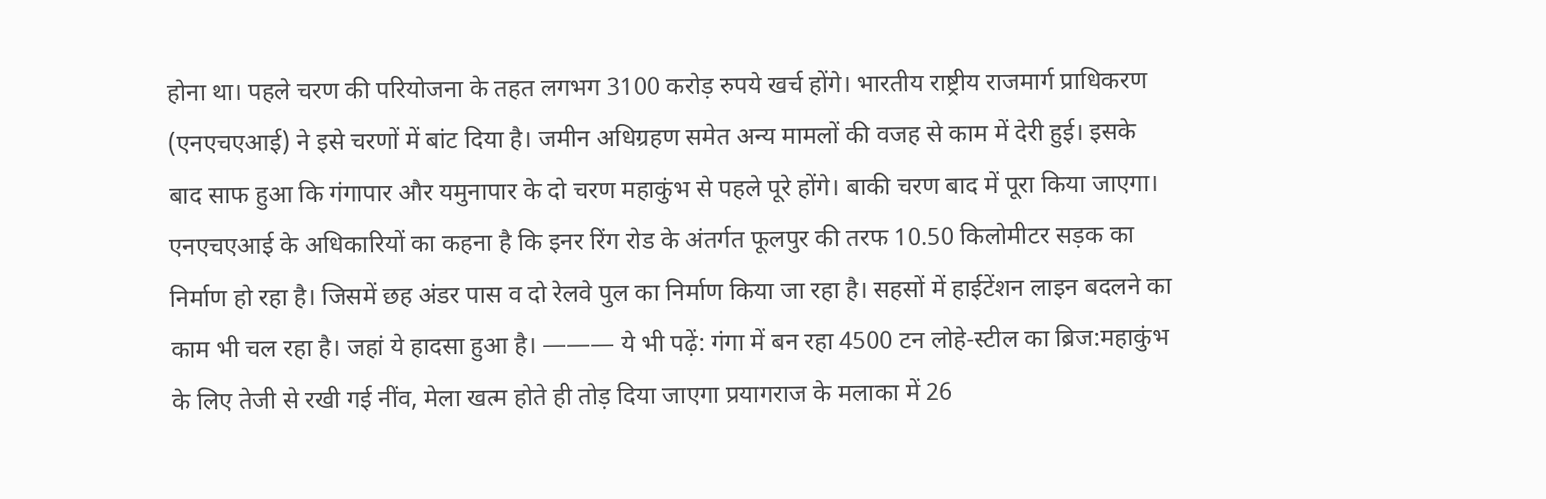होना था। पहले चरण की परियोजना के तहत लगभग 3100 करोड़ रुपये खर्च होंगे। भारतीय राष्ट्रीय राजमार्ग प्राधिकरण (एनएचएआई) ने इसे चरणों में बांट दिया है। जमीन अधिग्रहण समेत अन्य मामलों की वजह से काम में देरी हुई। इसके बाद साफ हुआ कि गंगापार और यमुनापार के दो चरण महाकुंभ से पहले पूरे होंगे। बाकी चरण बाद में पूरा किया जाएगा। एनएचएआई के अधिकारियों का कहना है कि इनर रिंग रोड के अंतर्गत फूलपुर की तरफ 10.50 किलोमीटर सड़क का निर्माण हो रहा है। जिसमें छह अंडर पास व दो रेलवे पुल का निर्माण किया जा रहा है। सहसों में हाईटेंशन लाइन बदलने का काम भी चल रहा है। जहां ये हादसा हुआ है। ——— ये भी पढ़ें: गंगा में बन रहा 4500 टन लोहे-स्टील का ब्रिज:महाकुंभ के लिए तेजी से रखी गई नींव, मेला खत्म होते ही तोड़ दिया जाएगा प्रयागराज के मलाका में 26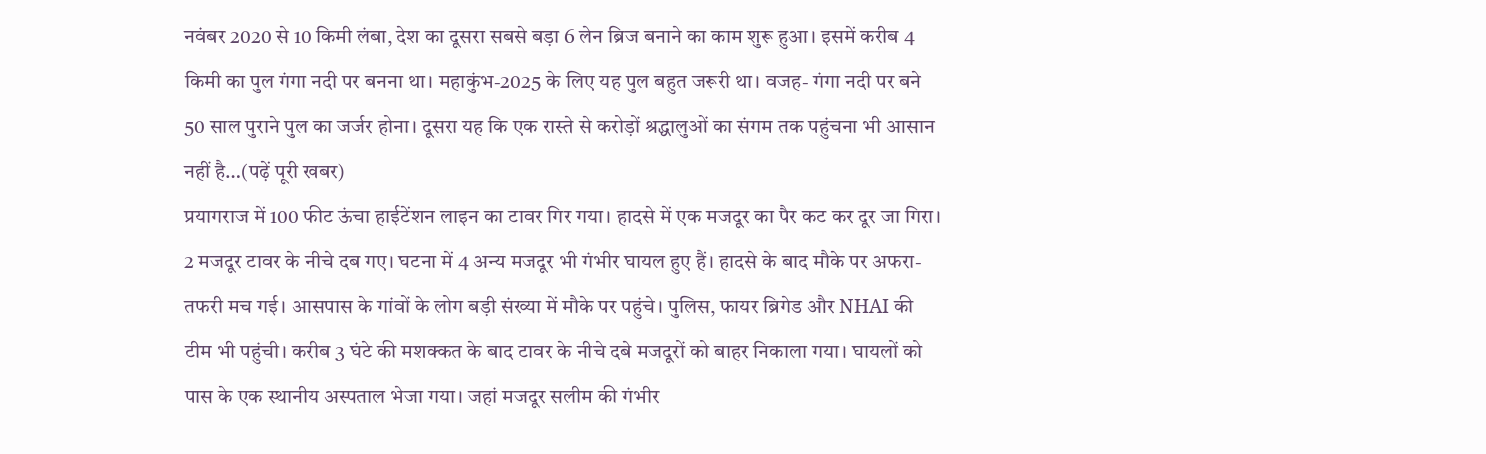नवंबर 2020 से 10 किमी लंबा, देश का दूसरा सबसे बड़ा 6 लेन ब्रिज बनाने का काम शुरू हुआ। इसमें करीब 4 किमी का पुल गंगा नदी पर बनना था। महाकुंभ-2025 के लिए यह पुल बहुत जरूरी था। वजह- गंगा नदी पर बने 50 साल पुराने पुल का जर्जर होना। दूसरा यह कि एक रास्ते से करोड़ों श्रद्धालुओं का संगम तक पहुंचना भी आसान नहीं है…(पढ़ें पूरी खबर)
प्रयागराज में 100 फीट ऊंचा हाईटेंशन लाइन का टावर गिर गया। हादसे में एक मजदूर का पैर कट कर दूर जा गिरा। 2 मजदूर टावर के नीचे दब गए। घटना में 4 अन्य मजदूर भी गंभीर घायल हुए हैं। हादसे के बाद मौके पर अफरा-तफरी मच गई। आसपास के गांवों के लोग बड़ी संख्या में मौके पर पहुंचे। पुलिस, फायर ब्रिगेड और NHAI की टीम भी पहुंची। करीब 3 घंटे की मशक्कत के बाद टावर के नीचे दबे मजदूरों को बाहर निकाला गया। घायलों को पास के एक स्थानीय अस्पताल भेजा गया। जहां मजदूर सलीम की गंभीर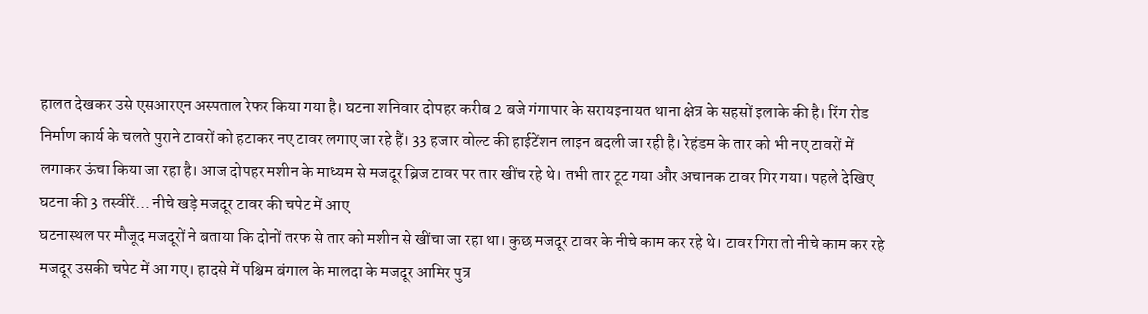हालत देखकर उसे एसआरएन अस्पताल रेफर किया गया है। घटना शनिवार दोपहर करीब 2 बजे गंगापार के सरायइनायत थाना क्षेत्र के सहसों इलाके की है। रिंग रोड निर्माण कार्य के चलते पुराने टावरों को हटाकर नए टावर लगाए जा रहे हैं। 33 हजार वोल्ट की हाईटेंशन लाइन बदली जा रही है। रेहंडम के तार को भी नए टावरों में लगाकर ऊंचा किया जा रहा है। आज दोपहर मशीन के माध्यम से मजदूर ब्रिज टावर पर तार खींच रहे थे। तभी तार टूट गया और अचानक टावर गिर गया। पहले देखिए घटना की 3 तस्वीरें… नीचे खड़े मजदूर टावर की चपेट में आए
घटनास्थल पर मौजूद मजदूरों ने बताया कि दोनों तरफ से तार को मशीन से खींचा जा रहा था। कुछ मजदूर टावर के नीचे काम कर रहे थे। टावर गिरा तो नीचे काम कर रहे मजदूर उसकी चपेट में आ गए। हादसे में पश्चिम बंगाल के मालदा के मजदूर आमिर पुत्र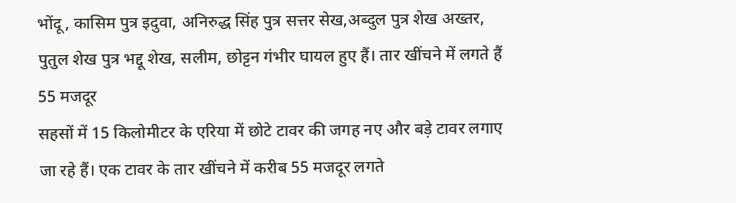भोंदू, कासिम पुत्र इदुवा, अनिरुद्ध सिंह पुत्र सत्तर सेख,अब्दुल पुत्र शेख अख्तर, पुतुल शेख पुत्र भद्दू शेख, सलीम, छोट्टन गंभीर घायल हुए हैं। तार खींचने में लगते हैं 55 मजदूर
सहसों में 15 किलोमीटर के एरिया में छोटे टावर की जगह नए और बड़े टावर लगाए जा रहे हैं। एक टावर के तार खींचने में करीब 55 मजदूर लगते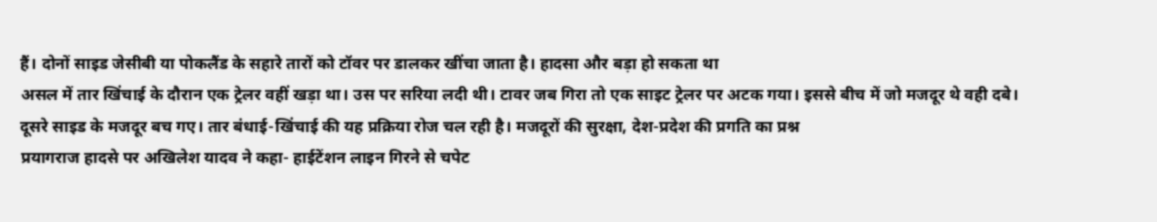हैं। दोनों साइड जेसीबी या पोकलैंड के सहारे तारों को टॉवर पर डालकर खींचा जाता है। हादसा और बड़ा हो सकता था
असल में तार खिंचाई के दौरान एक ट्रेलर वहीं खड़ा था। उस पर सरिया लदी थी। टावर जब गिरा तो एक साइट ट्रेलर पर अटक गया। इससे बीच में जो मजदूर थे वही दबे।
दूसरे साइड के मजदूर बच गए। तार बंधाई-खिंचाई की यह प्रक्रिया रोज चल रही है। मजदूरों की सुरक्षा, देश-प्रदेश की प्रगति का प्रश्न
प्रयागराज हादसे पर अखिलेश यादव ने कहा- हाईटेंशन लाइन गिरने से चपेट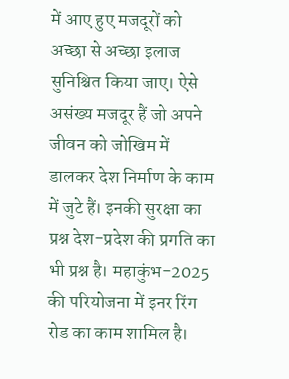में आए हुए मजदूरों को अच्छा से अच्छा इलाज सुनिश्चित किया जाए। ऐसे असंख्य मजदूर हैं जो अपने जीवन को जोखिम में डालकर देश निर्माण के काम में जुटे हैं। इनकी सुरक्षा का प्रश्न देश-प्रदेश की प्रगति का भी प्रश्न है। महाकुंभ-2025 की परियोजना में इनर रिंग रोड का काम शामिल है।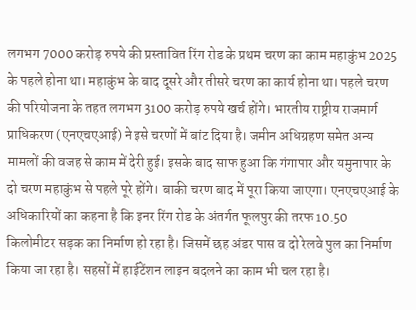लगभग 7000 करोड़ रुपये की प्रस्तावित रिंग रोड के प्रथम चरण का काम महाकुंभ 2025 के पहले होना था। महाकुंभ के बाद दूसरे और तीसरे चरण का कार्य होना था। पहले चरण की परियोजना के तहत लगभग 3100 करोड़ रुपये खर्च होंगे। भारतीय राष्ट्रीय राजमार्ग प्राधिकरण (एनएचएआई) ने इसे चरणों में बांट दिया है। जमीन अधिग्रहण समेत अन्य मामलों की वजह से काम में देरी हुई। इसके बाद साफ हुआ कि गंगापार और यमुनापार के दो चरण महाकुंभ से पहले पूरे होंगे। बाकी चरण बाद में पूरा किया जाएगा। एनएचएआई के अधिकारियों का कहना है कि इनर रिंग रोड के अंतर्गत फूलपुर की तरफ 10.50 किलोमीटर सड़क का निर्माण हो रहा है। जिसमें छह अंडर पास व दो रेलवे पुल का निर्माण किया जा रहा है। सहसों में हाईटेंशन लाइन बदलने का काम भी चल रहा है।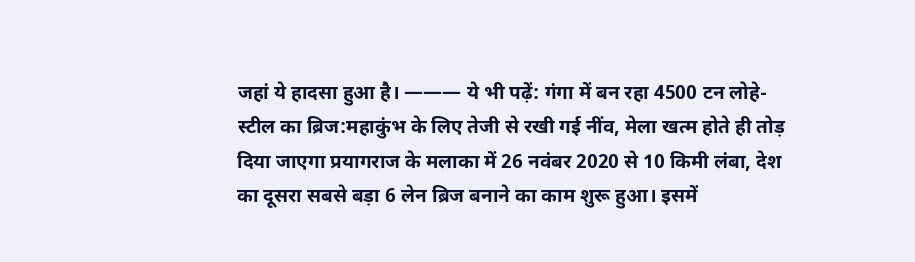जहां ये हादसा हुआ है। ——— ये भी पढ़ें: गंगा में बन रहा 4500 टन लोहे-स्टील का ब्रिज:महाकुंभ के लिए तेजी से रखी गई नींव, मेला खत्म होते ही तोड़ दिया जाएगा प्रयागराज के मलाका में 26 नवंबर 2020 से 10 किमी लंबा, देश का दूसरा सबसे बड़ा 6 लेन ब्रिज बनाने का काम शुरू हुआ। इसमें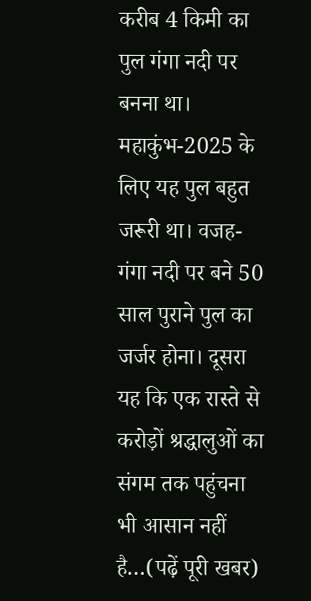करीब 4 किमी का पुल गंगा नदी पर बनना था। महाकुंभ-2025 के लिए यह पुल बहुत जरूरी था। वजह- गंगा नदी पर बने 50 साल पुराने पुल का जर्जर होना। दूसरा यह कि एक रास्ते से करोड़ों श्रद्धालुओं का संगम तक पहुंचना भी आसान नहीं है…(पढ़ें पूरी खबर)